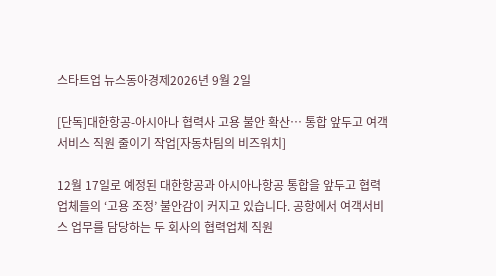스타트업 뉴스동아경제2026년 9월 2일

[단독]대한항공-아시아나 협력사 고용 불안 확산… 통합 앞두고 여객서비스 직원 줄이기 작업[자동차팀의 비즈워치]

12월 17일로 예정된 대한항공과 아시아나항공 통합을 앞두고 협력업체들의 ‘고용 조정’ 불안감이 커지고 있습니다. 공항에서 여객서비스 업무를 담당하는 두 회사의 협력업체 직원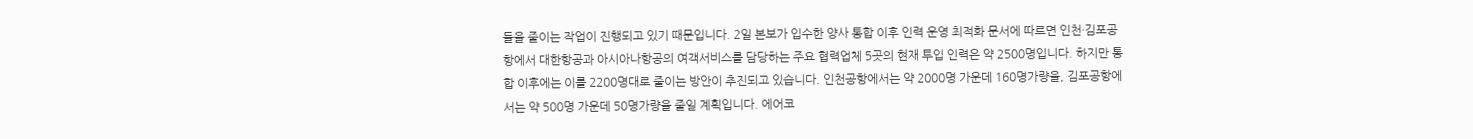들을 줄이는 작업이 진행되고 있기 때문입니다. 2일 본보가 입수한 양사 통합 이후 인력 운영 최적화 문서에 따르면 인천·김포공항에서 대한항공과 아시아나항공의 여객서비스를 담당하는 주요 협력업체 5곳의 현재 투입 인력은 약 2500명입니다. 하지만 통합 이후에는 이를 2200명대로 줄이는 방안이 추진되고 있습니다. 인천공항에서는 약 2000명 가운데 160명가량을, 김포공항에서는 약 500명 가운데 50명가량을 줄일 계획입니다. 에어코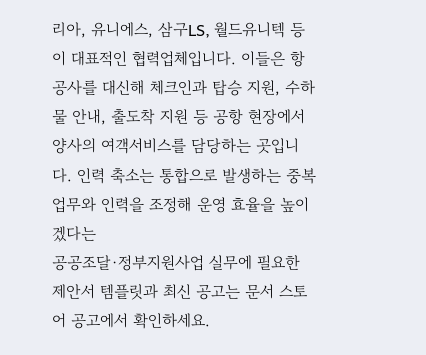리아, 유니에스, 삼구LS, 월드유니텍 등이 대표적인 협력업체입니다. 이들은 항공사를 대신해 체크인과 탑승 지원, 수하물 안내, 출도착 지원 등 공항 현장에서 양사의 여객서비스를 담당하는 곳입니다. 인력 축소는 통합으로 발생하는 중복 업무와 인력을 조정해 운영 효율을 높이겠다는
공공조달·정부지원사업 실무에 필요한 제안서 템플릿과 최신 공고는 문서 스토어 공고에서 확인하세요.